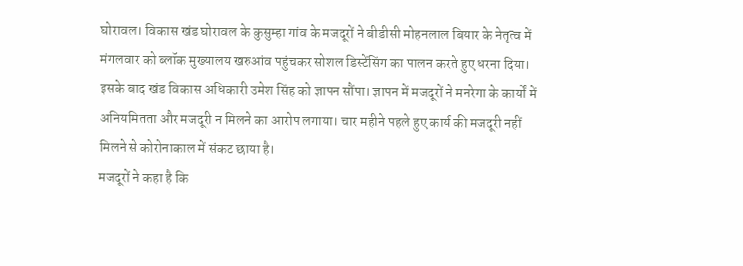घोरावल। विकास खंड घोरावल के कुसुम्हा गांव के मजदूरों ने बीडीसी मोहनलाल बियार के नेतृत्व में मंगलवार को ब्लॉक मुख्यालय खरुआंव पहुंचकर सोशल डिस्टेंसिंग का पालन करते हुए धरना दिया। इसके बाद खंड विकास अधिकारी उमेश सिंह को ज्ञापन सौंपा। ज्ञापन में मजदूरों ने मनरेगा के कार्यों में अनियमितता और मजदूरी न मिलने का आरोप लगाया। चार महीने पहले हुए कार्य की मजदूरी नहीं मिलने से कोरोनाकाल में संकट छाया है।
मजदूरों ने कहा है कि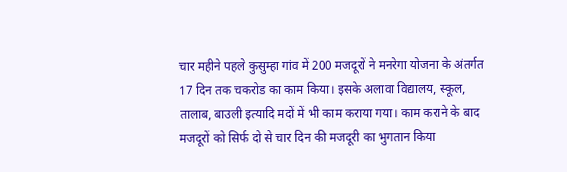चार महीने पहले कुसुम्हा गांव में 200 मजदूरों ने मनरेगा योजना के अंतर्गत 17 दिन तक चकरोड का काम किया। इसके अलावा विद्यालय, स्कूल, तालाब, बाउली इत्यादि मदों में भी काम कराया गया। काम कराने के बाद मजदूरों को सिर्फ दो से चार दिन की मजदूरी का भुगतान किया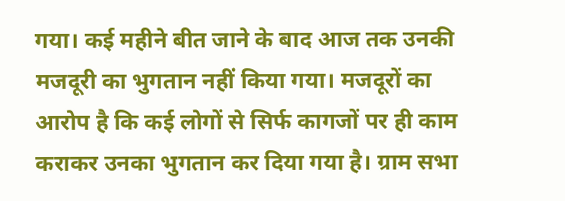गया। कई महीने बीत जाने के बाद आज तक उनकी मजदूरी का भुगतान नहीं किया गया। मजदूरों का आरोप है कि कई लोगों से सिर्फ कागजों पर ही काम कराकर उनका भुगतान कर दिया गया है। ग्राम सभा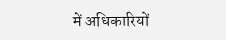में अधिकारियों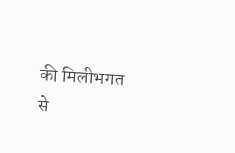की मिलीभगत से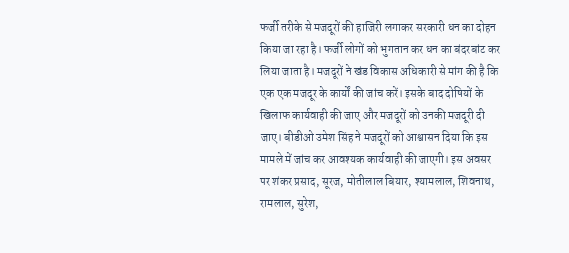फर्जी तरीके से मजदूरों की हाजिरी लगाकर सरकारी धन का दोहन किया जा रहा है। फर्जी लोगों को भुगतान कर धन का बंदरबांट कर लिया जाता है। मजदूरों ने खंड विकास अधिकारी से मांग की है कि एक एक मजदूर के कार्यों की जांच करें। इसके बाद दोषियों के खिलाफ कार्यवाही की जाए और मजदूरों को उनकी मजदूरी दी जाए। बीडीओ उमेश सिंह ने मजदूरों को आश्वासन दिया कि इस मामले में जांच कर आवश्यक कार्यवाही की जाएगी। इस अवसर पर शंकर प्रसाद, सूरज, मोतीलाल बियार, श्यामलाल, शिवनाथ, रामलाल, सुरेश,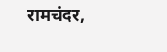रामचंदर,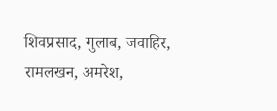शिवप्रसाद, गुलाब, जवाहिर, रामलखन, अमरेश,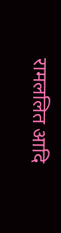रामललित आदि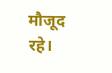मौजूद रहे।